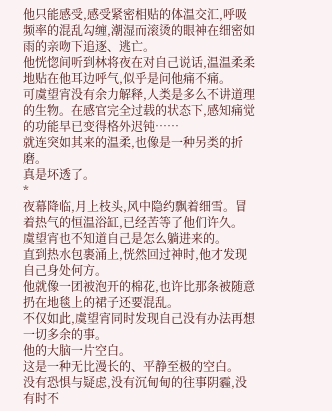他只能感受,感受紧密相贴的体温交汇,呼吸频率的混乱勾缠,潮湿而滚烫的眼神在细密如雨的亲吻下追逐、逃亡。
他恍惚间听到林将夜在对自己说话,温温柔柔地贴在他耳边呼气,似乎是问他痛不痛。
可虞望宵没有余力解释,人类是多么不讲道理的生物。在感官完全过载的状态下,感知痛觉的功能早已变得格外迟钝……
就连突如其来的温柔,也像是一种另类的折磨。
真是坏透了。
*
夜幕降临,月上枝头,风中隐约飘着细雪。冒着热气的恒温浴缸,已经苦等了他们许久。
虞望宵也不知道自己是怎么躺进来的。
直到热水包裹涌上,恍然回过神时,他才发现自己身处何方。
他就像一团被泡开的棉花,也许比那条被随意扔在地毯上的裙子还要混乱。
不仅如此,虞望宵同时发现自己没有办法再想一切多余的事。
他的大脑一片空白。
这是一种无比漫长的、平静至极的空白。
没有恐惧与疑虑,没有沉甸甸的往事阴霾,没有时不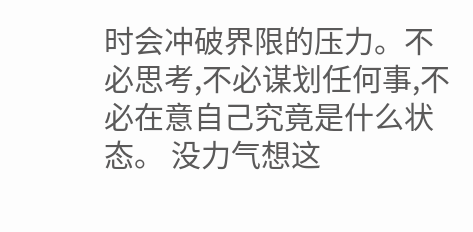时会冲破界限的压力。不必思考,不必谋划任何事,不必在意自己究竟是什么状态。 没力气想这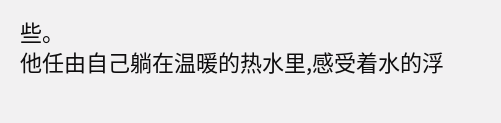些。
他任由自己躺在温暖的热水里,感受着水的浮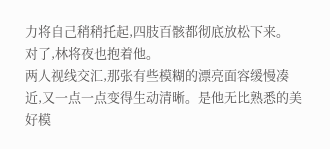力将自己稍稍托起,四肢百骸都彻底放松下来。
对了,林将夜也抱着他。
两人视线交汇,那张有些模糊的漂亮面容缓慢凑近,又一点一点变得生动清晰。是他无比熟悉的美好模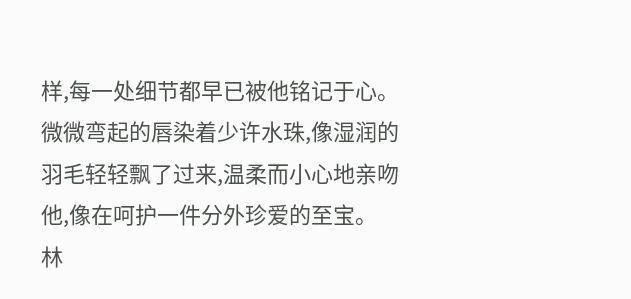样,每一处细节都早已被他铭记于心。
微微弯起的唇染着少许水珠,像湿润的羽毛轻轻飘了过来,温柔而小心地亲吻他,像在呵护一件分外珍爱的至宝。
林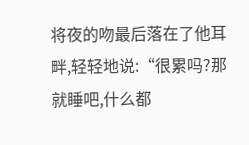将夜的吻最后落在了他耳畔,轻轻地说:“很累吗?那就睡吧,什么都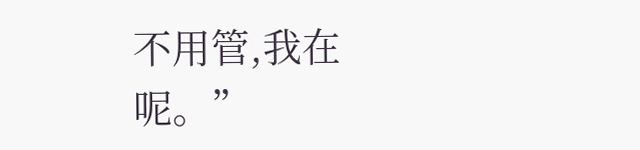不用管,我在呢。”